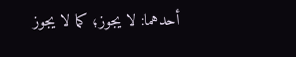أحدهما: لا يجوز؛ كما لا يجوز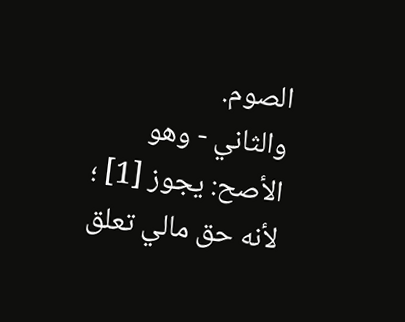الصوم.
والثاني - وهو الأصح: يجوز [1] ؛ لأنه حق مالي تعلق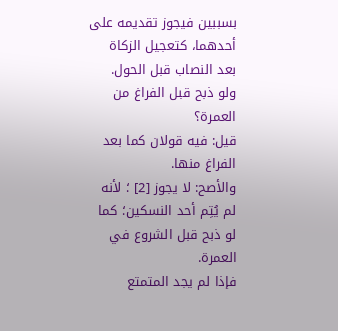بسببين فيجوز تقديمه على أحدهما، كتعجيل الزكاة بعد النصاب قبل الحول.
ولو ذبح قبل الفراغ من العمرة؟
قيل: فيه قولان كما بعد الفراغ منها.
والأصح: لا يجوز [2] ؛ لأنه لم يُتِم أحد النسكين؛ كما لو ذبح قبل الشروع في العمرة.
فإذا لم يجد المتمتع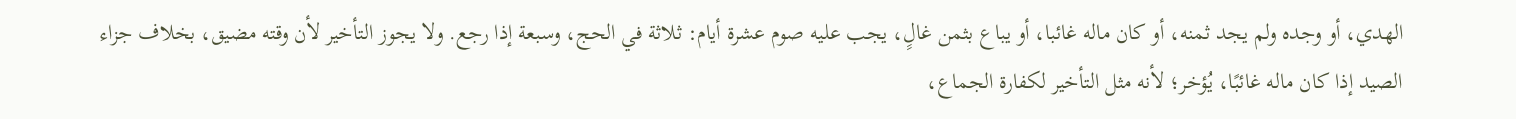الهدي، أو وجده ولم يجد ثمنه، أو كان ماله غائبا، أو يباع بثمن غالٍ، يجب عليه صوم عشرة أيام: ثلاثة في الحج، وسبعة إذا رجع. ولا يجوز التأخير لأن وقته مضيق، بخلاف جزاء الصيد إذا كان ماله غائبًا، يُؤخر؛ لأنه مثل التأخير لكفارة الجماع،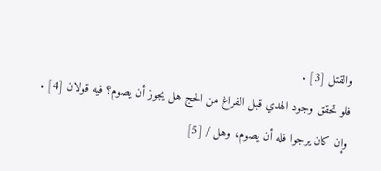والقتل [3] .
فلو تحقق وجود الهدي قبل الفراغ من الحج هل يجوز أن يصوم؟ فيه قولان [4] .
وإن كان يرجوا فله أن يصوم، وهل / [5]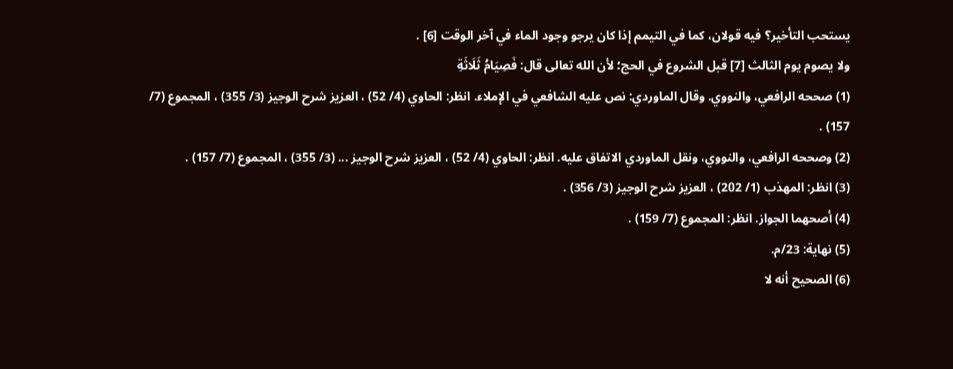يستحب التأخير؟ فيه قولان، كما في التيمم إذا كان يرجو وجود الماء في آخر الوقت [6] .
ولا يصوم يوم الثالث [7] قبل الشروع في الحج؛ لأن الله تعالى قال: فَصِيَامُ ثَلَاثَةِ
(1) صححه الرافعي، والنووي. وقال الماوردي: نص عليه الشافعي في الإملاء. انظر: الحاوي (4/ 52) ، العزيز شرح الوجيز (3/ 355) ، المجموع (7/ 157) .
(2) وصححه الرافعي، والنووي، ونقل الماوردي الاتفاق عليه. انظر: الحاوي (4/ 52) ، العزيز شرح الوجيز ... (3/ 355) ، المجموع (7/ 157) .
(3) انظر: المهذب (1/ 202) ، العزيز شرح الوجيز (3/ 356) .
(4) أصحهما الجواز. انظر: المجموع (7/ 159) .
(5) نهاية: 23/م.
(6) الصحيح أنه لا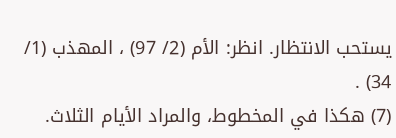يستحب الانتظار. انظر: الأم (2/ 97) ، المهذب (1/ 34) .
(7) هكذا في المخطوط، والمراد الأيام الثلاث.